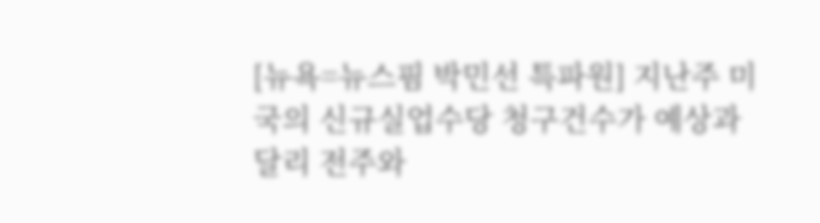[뉴욕=뉴스핌 박민선 특파원] 지난주 미국의 신규실업수당 청구건수가 예상과 달리 전주와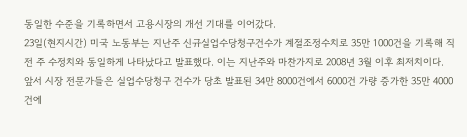동일한 수준을 기록하면서 고용시장의 개선 기대를 이어갔다.
23일(현지시간) 미국 노동부는 지난주 신규실업수당청구건수가 계절조정수치로 35만 1000건을 기록해 직전 주 수정치와 동일하게 나타났다고 발표했다. 이는 지난주와 마찬가지로 2008년 3월 이후 최저치이다.
앞서 시장 전문가들은 실업수당청구 건수가 당초 발표된 34만 8000건에서 6000건 가량 증가한 35만 4000건에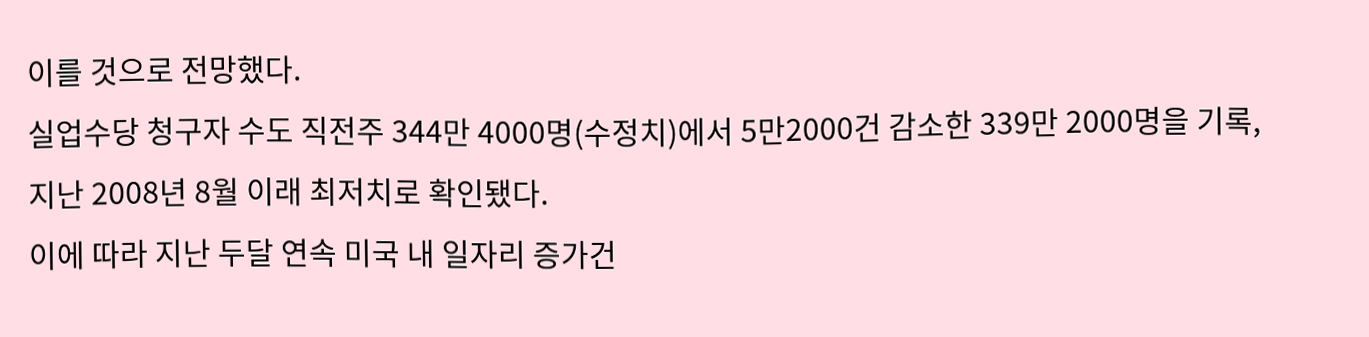이를 것으로 전망했다.
실업수당 청구자 수도 직전주 344만 4000명(수정치)에서 5만2000건 감소한 339만 2000명을 기록, 지난 2008년 8월 이래 최저치로 확인됐다.
이에 따라 지난 두달 연속 미국 내 일자리 증가건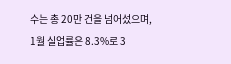수는 총 20만 건을 넘어섰으며, 1월 실업률은 8.3%로 3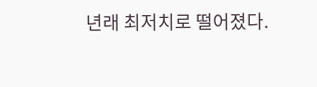년래 최저치로 떨어졌다.